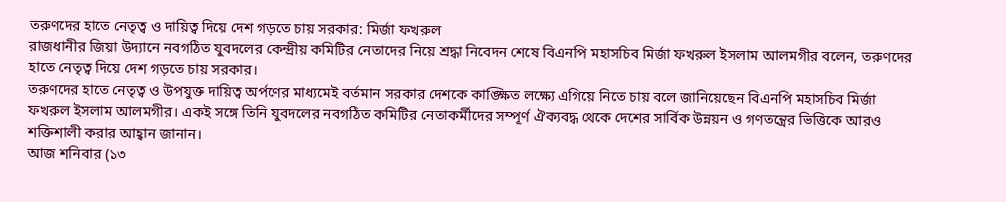তরুণদের হাতে নেতৃত্ব ও দায়িত্ব দিয়ে দেশ গড়তে চায় সরকার: মির্জা ফখরুল
রাজধানীর জিয়া উদ্যানে নবগঠিত যুবদলের কেন্দ্রীয় কমিটির নেতাদের নিয়ে শ্রদ্ধা নিবেদন শেষে বিএনপি মহাসচিব মির্জা ফখরুল ইসলাম আলমগীর বলেন, তরুণদের হাতে নেতৃত্ব দিয়ে দেশ গড়তে চায় সরকার।
তরুণদের হাতে নেতৃত্ব ও উপযুক্ত দায়িত্ব অর্পণের মাধ্যমেই বর্তমান সরকার দেশকে কাঙ্ক্ষিত লক্ষ্যে এগিয়ে নিতে চায় বলে জানিয়েছেন বিএনপি মহাসচিব মির্জা ফখরুল ইসলাম আলমগীর। একই সঙ্গে তিনি যুবদলের নবগঠিত কমিটির নেতাকর্মীদের সম্পূর্ণ ঐক্যবদ্ধ থেকে দেশের সার্বিক উন্নয়ন ও গণতন্ত্রের ভিত্তিকে আরও শক্তিশালী করার আহ্বান জানান।
আজ শনিবার (১৩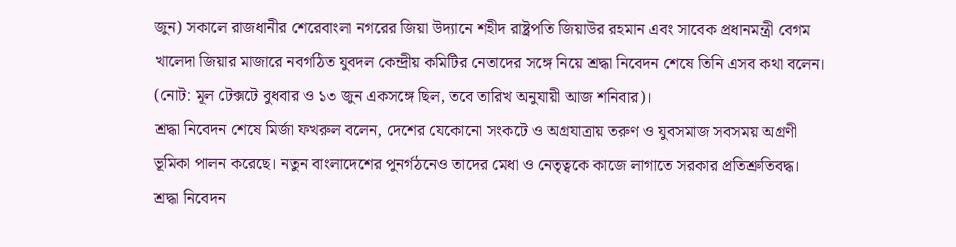জুন) সকালে রাজধানীর শেরেবাংলা নগরের জিয়া উদ্যানে শহীদ রাষ্ট্রপতি জিয়াউর রহমান এবং সাবেক প্রধানমন্ত্রী বেগম খালেদা জিয়ার মাজারে নবগঠিত যুবদল কেন্দ্রীয় কমিটির নেতাদের সঙ্গে নিয়ে শ্রদ্ধা নিবেদন শেষে তিনি এসব কথা বলেন। (নোট: মূল টেক্সটে বুধবার ও ১৩ জুন একসঙ্গে ছিল, তবে তারিখ অনুযায়ী আজ শনিবার)।
শ্রদ্ধা নিবেদন শেষে মির্জা ফখরুল বলেন, দেশের যেকোনো সংকটে ও অগ্রযাত্রায় তরুণ ও যুবসমাজ সবসময় অগ্রণী ভূমিকা পালন করেছে। নতুন বাংলাদেশের পুনর্গঠনেও তাদের মেধা ও নেতৃত্বকে কাজে লাগাতে সরকার প্রতিশ্রুতিবদ্ধ।
শ্রদ্ধা নিবেদন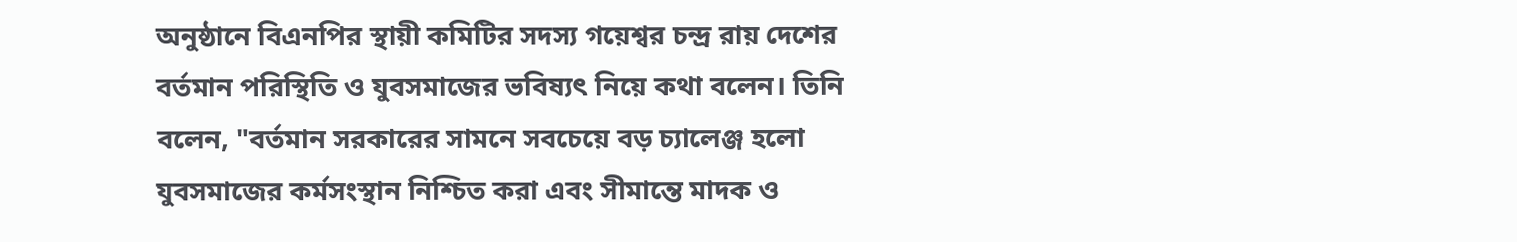অনুষ্ঠানে বিএনপির স্থায়ী কমিটির সদস্য গয়েশ্বর চন্দ্র রায় দেশের বর্তমান পরিস্থিতি ও যুবসমাজের ভবিষ্যৎ নিয়ে কথা বলেন। তিনি বলেন, "বর্তমান সরকারের সামনে সবচেয়ে বড় চ্যালেঞ্জ হলো যুবসমাজের কর্মসংস্থান নিশ্চিত করা এবং সীমান্তে মাদক ও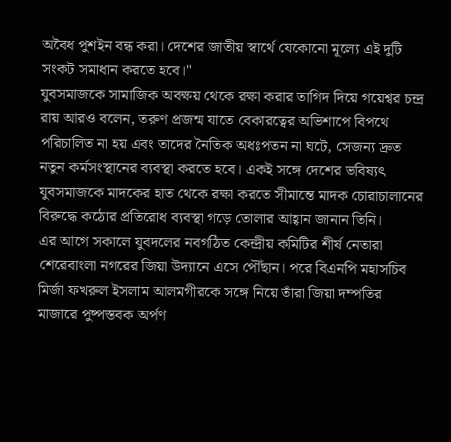অবৈধ পুশইন বন্ধ করা। দেশের জাতীয় স্বার্থে যেকোনো মূল্যে এই দুটি সংকট সমাধান করতে হবে।"
যুবসমাজকে সামাজিক অবক্ষয় থেকে রক্ষা করার তাগিদ দিয়ে গয়েশ্বর চন্দ্র রায় আরও বলেন, তরুণ প্রজন্ম যাতে বেকারত্বের অভিশাপে বিপথে পরিচালিত না হয় এবং তাদের নৈতিক অধঃপতন না ঘটে, সেজন্য দ্রুত নতুন কর্মসংস্থানের ব্যবস্থা করতে হবে। একই সঙ্গে দেশের ভবিষ্যৎ যুবসমাজকে মাদকের হাত থেকে রক্ষা করতে সীমান্তে মাদক চোরাচালানের বিরুদ্ধে কঠোর প্রতিরোধ ব্যবস্থা গড়ে তোলার আহ্বান জানান তিনি।
এর আগে সকালে যুবদলের নবগঠিত কেন্দ্রীয় কমিটির শীর্ষ নেতারা শেরেবাংলা নগরের জিয়া উদ্যানে এসে পৌঁছান। পরে বিএনপি মহাসচিব মির্জা ফখরুল ইসলাম আলমগীরকে সঙ্গে নিয়ে তাঁরা জিয়া দম্পতির মাজারে পুষ্পস্তবক অর্পণ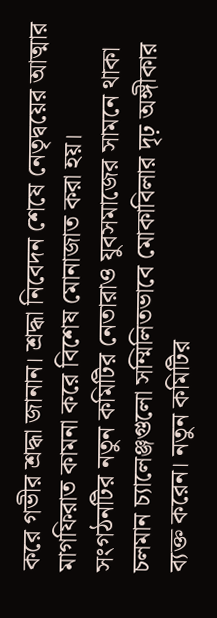করে গভীর শ্রদ্ধা জানান। শ্রদ্ধা নিবেদন শেষে নেতৃদ্বয়ের আত্মার মাগফিরাত কামনা করে বিশেষ মোনাজাত করা হয়।
সংগঠনটির নতুন কমিটির নেতারাও যুবসমাজের সামনে থাকা চলমান চ্যালেঞ্জগুলো সম্মিলিতভাবে মোকাবিলার দৃঢ় অঙ্গীকার ব্যক্ত করেন। নতুন কমিটির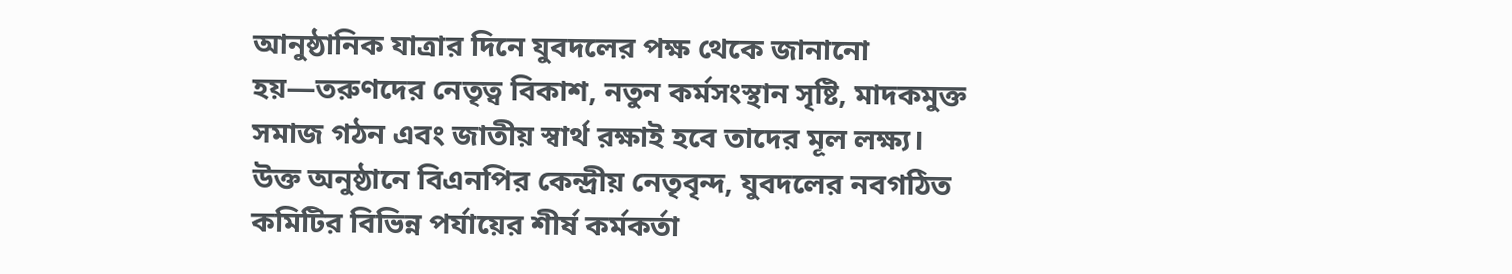আনুষ্ঠানিক যাত্রার দিনে যুবদলের পক্ষ থেকে জানানো হয়—তরুণদের নেতৃত্ব বিকাশ, নতুন কর্মসংস্থান সৃষ্টি, মাদকমুক্ত সমাজ গঠন এবং জাতীয় স্বার্থ রক্ষাই হবে তাদের মূল লক্ষ্য।
উক্ত অনুষ্ঠানে বিএনপির কেন্দ্রীয় নেতৃবৃন্দ, যুবদলের নবগঠিত কমিটির বিভিন্ন পর্যায়ের শীর্ষ কর্মকর্তা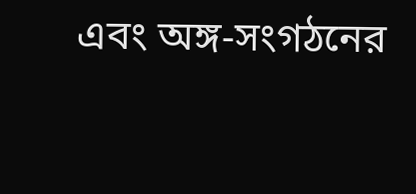এবং অঙ্গ-সংগঠনের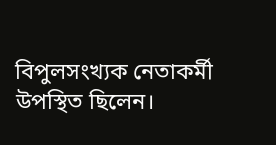বিপুলসংখ্যক নেতাকর্মী উপস্থিত ছিলেন।